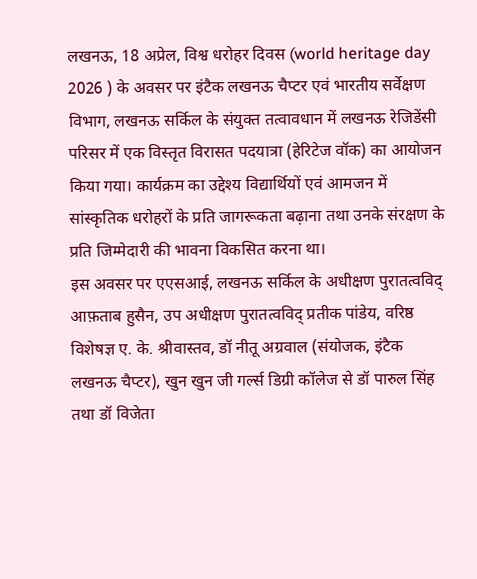लखनऊ, 18 अप्रेल, विश्व धरोहर दिवस (world heritage day 2026 ) के अवसर पर इंटैक लखनऊ चैप्टर एवं भारतीय सर्वेक्षण विभाग, लखनऊ सर्किल के संयुक्त तत्वावधान में लखनऊ रेजिडेंसी परिसर में एक विस्तृत विरासत पदयात्रा (हेरिटेज वॉक) का आयोजन किया गया। कार्यक्रम का उद्देश्य विद्यार्थियों एवं आमजन में सांस्कृतिक धरोहरों के प्रति जागरूकता बढ़ाना तथा उनके संरक्षण के प्रति जिम्मेदारी की भावना विकसित करना था।
इस अवसर पर एएसआई, लखनऊ सर्किल के अधीक्षण पुरातत्वविद् आफ़ताब हुसैन, उप अधीक्षण पुरातत्वविद् प्रतीक पांडेय, वरिष्ठ विशेषज्ञ ए. के. श्रीवास्तव, डॉ नीतू अग्रवाल (संयोजक, इंटैक लखनऊ चैप्टर), खुन खुन जी गर्ल्स डिग्री कॉलेज से डॉ पारुल सिंह तथा डॉ विजेता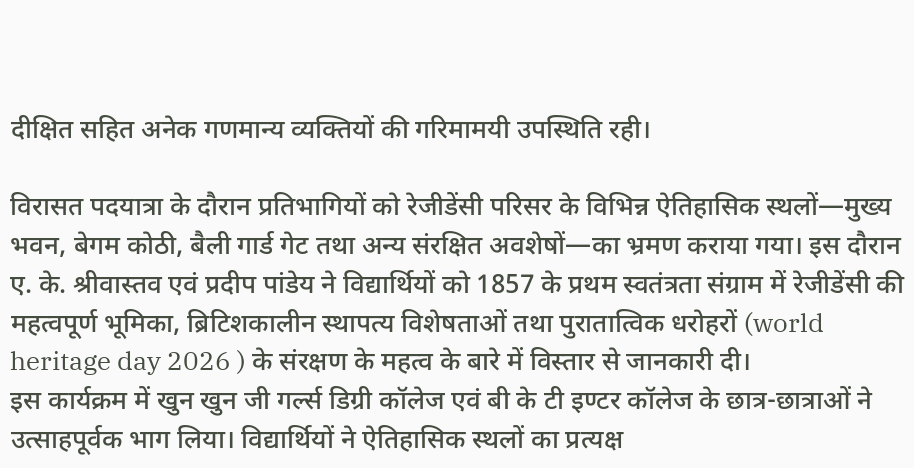दीक्षित सहित अनेक गणमान्य व्यक्तियों की गरिमामयी उपस्थिति रही।

विरासत पदयात्रा के दौरान प्रतिभागियों को रेजीडेंसी परिसर के विभिन्न ऐतिहासिक स्थलों—मुख्य भवन, बेगम कोठी, बैली गार्ड गेट तथा अन्य संरक्षित अवशेषों—का भ्रमण कराया गया। इस दौरान ए. के. श्रीवास्तव एवं प्रदीप पांडेय ने विद्यार्थियों को 1857 के प्रथम स्वतंत्रता संग्राम में रेजीडेंसी की महत्वपूर्ण भूमिका, ब्रिटिशकालीन स्थापत्य विशेषताओं तथा पुरातात्विक धरोहरों (world heritage day 2026 ) के संरक्षण के महत्व के बारे में विस्तार से जानकारी दी।
इस कार्यक्रम में खुन खुन जी गर्ल्स डिग्री कॉलेज एवं बी के टी इण्टर कॉलेज के छात्र-छात्राओं ने उत्साहपूर्वक भाग लिया। विद्यार्थियों ने ऐतिहासिक स्थलों का प्रत्यक्ष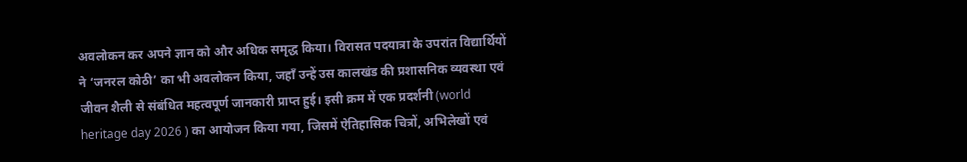अवलोकन कर अपने ज्ञान को और अधिक समृद्ध किया। विरासत पदयात्रा के उपरांत विद्यार्थियों ने ‘जनरल कोठी’ का भी अवलोकन किया, जहाँ उन्हें उस कालखंड की प्रशासनिक व्यवस्था एवं जीवन शैली से संबंधित महत्वपूर्ण जानकारी प्राप्त हुई। इसी क्रम में एक प्रदर्शनी (world heritage day 2026 ) का आयोजन किया गया, जिसमें ऐतिहासिक चित्रों, अभिलेखों एवं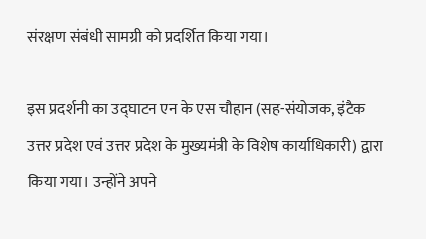संरक्षण संबंधी सामग्री को प्रदर्शित किया गया।

इस प्रदर्शनी का उद्घाटन एन के एस चौहान (सह-संयोजक, इंटैक उत्तर प्रदेश एवं उत्तर प्रदेश के मुख्यमंत्री के विशेष कार्याधिकारी) द्वारा किया गया। उन्होंने अपने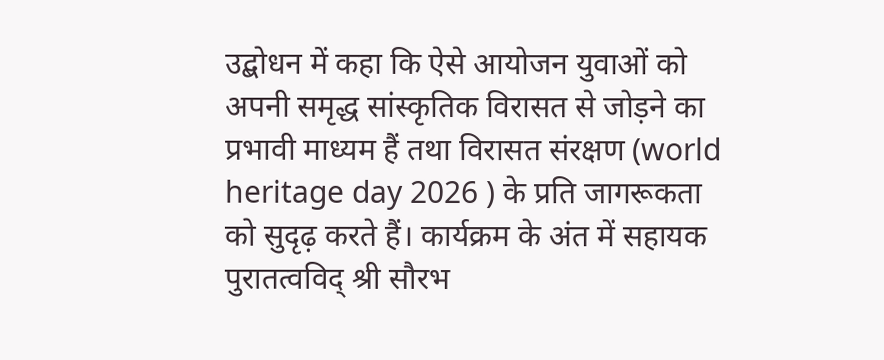उद्बोधन में कहा कि ऐसे आयोजन युवाओं को अपनी समृद्ध सांस्कृतिक विरासत से जोड़ने का प्रभावी माध्यम हैं तथा विरासत संरक्षण (world heritage day 2026 ) के प्रति जागरूकता को सुदृढ़ करते हैं। कार्यक्रम के अंत में सहायक पुरातत्वविद् श्री सौरभ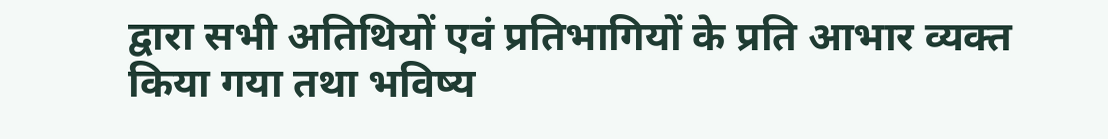द्वारा सभी अतिथियों एवं प्रतिभागियों के प्रति आभार व्यक्त किया गया तथा भविष्य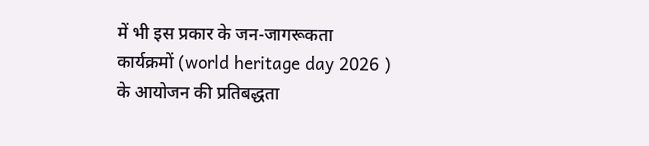में भी इस प्रकार के जन-जागरूकता कार्यक्रमों (world heritage day 2026 ) के आयोजन की प्रतिबद्धता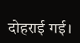दोहराई गई।